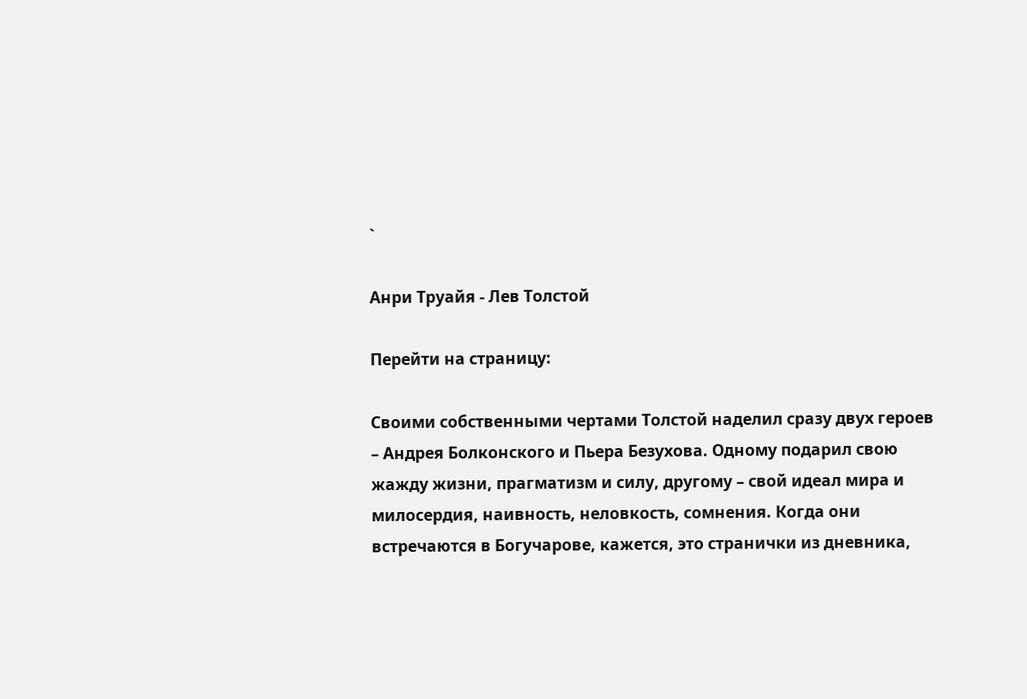`

Анри Труайя - Лев Толстой

Перейти на страницу:

Своими собственными чертами Толстой наделил сразу двух героев – Андрея Болконского и Пьера Безухова. Одному подарил свою жажду жизни, прагматизм и силу, другому – свой идеал мира и милосердия, наивность, неловкость, сомнения. Когда они встречаются в Богучарове, кажется, это странички из дневника,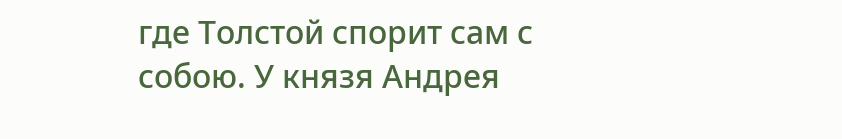где Толстой спорит сам с собою. У князя Андрея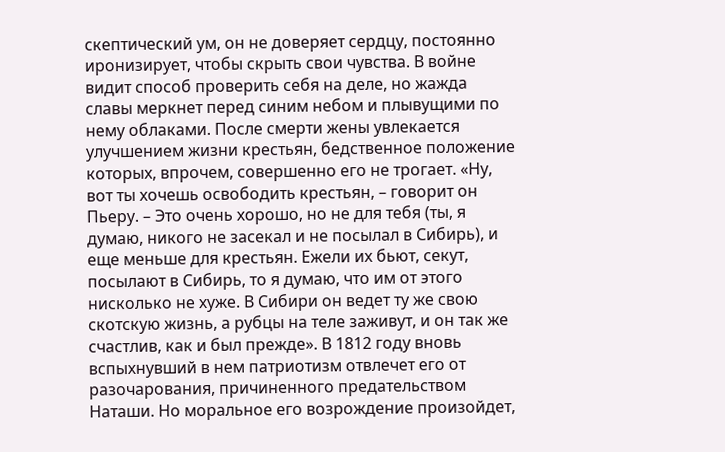скептический ум, он не доверяет сердцу, постоянно иронизирует, чтобы скрыть свои чувства. В войне видит способ проверить себя на деле, но жажда славы меркнет перед синим небом и плывущими по нему облаками. После смерти жены увлекается улучшением жизни крестьян, бедственное положение которых, впрочем, совершенно его не трогает. «Ну, вот ты хочешь освободить крестьян, – говорит он Пьеру. – Это очень хорошо, но не для тебя (ты, я думаю, никого не засекал и не посылал в Сибирь), и еще меньше для крестьян. Ежели их бьют, секут, посылают в Сибирь, то я думаю, что им от этого нисколько не хуже. В Сибири он ведет ту же свою скотскую жизнь, а рубцы на теле заживут, и он так же счастлив, как и был прежде». В 1812 году вновь вспыхнувший в нем патриотизм отвлечет его от разочарования, причиненного предательством Наташи. Но моральное его возрождение произойдет,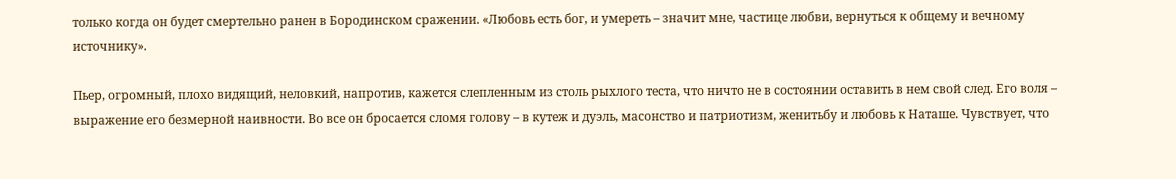только когда он будет смертельно ранен в Бородинском сражении. «Любовь есть бог, и умереть – значит мне, частице любви, вернуться к общему и вечному источнику».

Пьер, огромный, плохо видящий, неловкий, напротив, кажется слепленным из столь рыхлого теста, что ничто не в состоянии оставить в нем свой след. Его воля – выражение его безмерной наивности. Во все он бросается сломя голову – в кутеж и дуэль, масонство и патриотизм, женитьбу и любовь к Наташе. Чувствует, что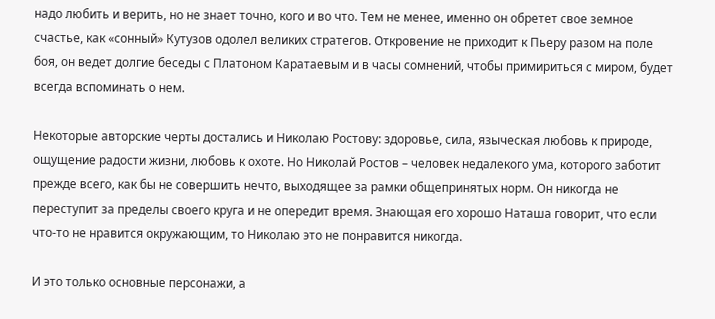надо любить и верить, но не знает точно, кого и во что. Тем не менее, именно он обретет свое земное счастье, как «сонный» Кутузов одолел великих стратегов. Откровение не приходит к Пьеру разом на поле боя, он ведет долгие беседы с Платоном Каратаевым и в часы сомнений, чтобы примириться с миром, будет всегда вспоминать о нем.

Некоторые авторские черты достались и Николаю Ростову: здоровье, сила, языческая любовь к природе, ощущение радости жизни, любовь к охоте. Но Николай Ростов – человек недалекого ума, которого заботит прежде всего, как бы не совершить нечто, выходящее за рамки общепринятых норм. Он никогда не переступит за пределы своего круга и не опередит время. Знающая его хорошо Наташа говорит, что если что-то не нравится окружающим, то Николаю это не понравится никогда.

И это только основные персонажи, а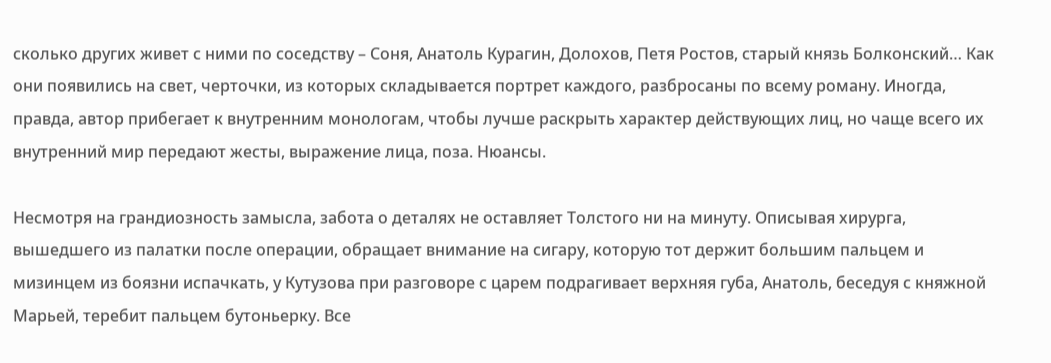сколько других живет с ними по соседству – Соня, Анатоль Курагин, Долохов, Петя Ростов, старый князь Болконский… Как они появились на свет, черточки, из которых складывается портрет каждого, разбросаны по всему роману. Иногда, правда, автор прибегает к внутренним монологам, чтобы лучше раскрыть характер действующих лиц, но чаще всего их внутренний мир передают жесты, выражение лица, поза. Нюансы.

Несмотря на грандиозность замысла, забота о деталях не оставляет Толстого ни на минуту. Описывая хирурга, вышедшего из палатки после операции, обращает внимание на сигару, которую тот держит большим пальцем и мизинцем из боязни испачкать, у Кутузова при разговоре с царем подрагивает верхняя губа, Анатоль, беседуя с княжной Марьей, теребит пальцем бутоньерку. Все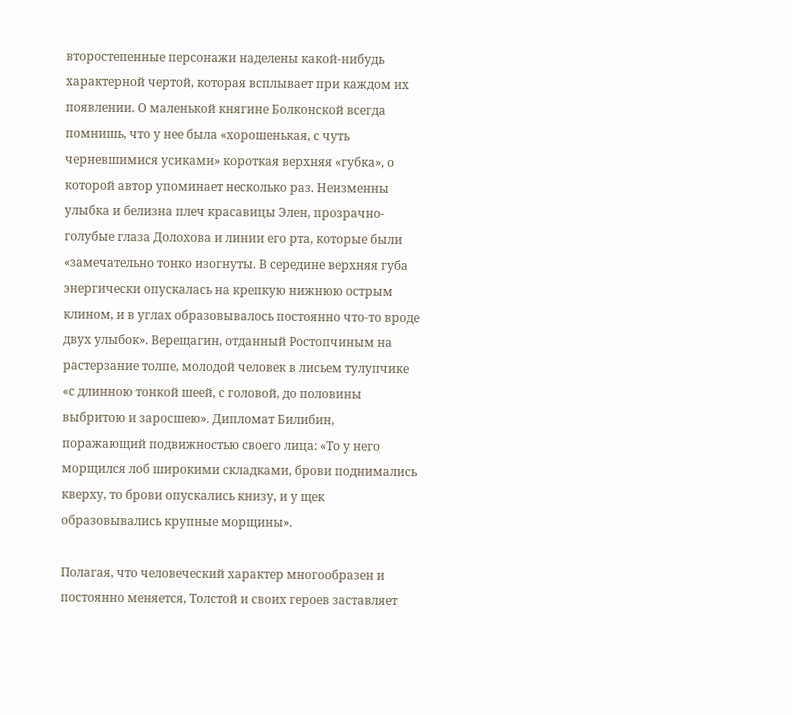второстепенные персонажи наделены какой-нибудь характерной чертой, которая всплывает при каждом их появлении. О маленькой княгине Болконской всегда помнишь, что у нее была «хорошенькая, с чуть черневшимися усиками» короткая верхняя «губка», о которой автор упоминает несколько раз. Неизменны улыбка и белизна плеч красавицы Элен, прозрачно-голубые глаза Долохова и линии его рта, которые были «замечательно тонко изогнуты. В середине верхняя губа энергически опускалась на крепкую нижнюю острым клином, и в углах образовывалось постоянно что-то вроде двух улыбок». Верещагин, отданный Ростопчиным на растерзание толпе, молодой человек в лисьем тулупчике «с длинною тонкой шеей, с головой, до половины выбритою и заросшею». Дипломат Билибин, поражающий подвижностью своего лица: «То у него морщился лоб широкими складками, брови поднимались кверху, то брови опускались книзу, и у щек образовывались крупные морщины».

Полагая, что человеческий характер многообразен и постоянно меняется, Толстой и своих героев заставляет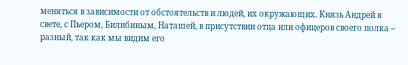меняться в зависимости от обстоятельств и людей, их окружающих. Князь Андрей в свете, с Пьером, Билибиным, Наташей, в присутствии отца или офицеров своего полка – разный, так как мы видим его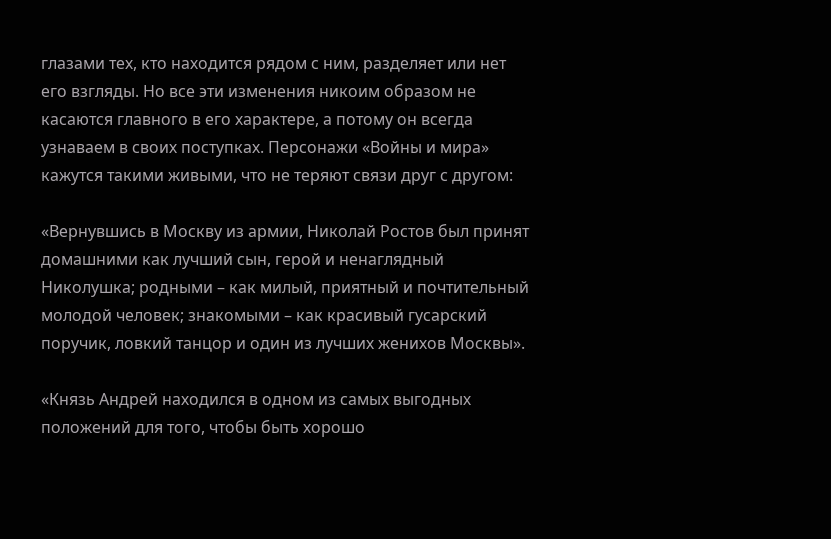глазами тех, кто находится рядом с ним, разделяет или нет его взгляды. Но все эти изменения никоим образом не касаются главного в его характере, а потому он всегда узнаваем в своих поступках. Персонажи «Войны и мира» кажутся такими живыми, что не теряют связи друг с другом:

«Вернувшись в Москву из армии, Николай Ростов был принят домашними как лучший сын, герой и ненаглядный Николушка; родными – как милый, приятный и почтительный молодой человек; знакомыми – как красивый гусарский поручик, ловкий танцор и один из лучших женихов Москвы».

«Князь Андрей находился в одном из самых выгодных положений для того, чтобы быть хорошо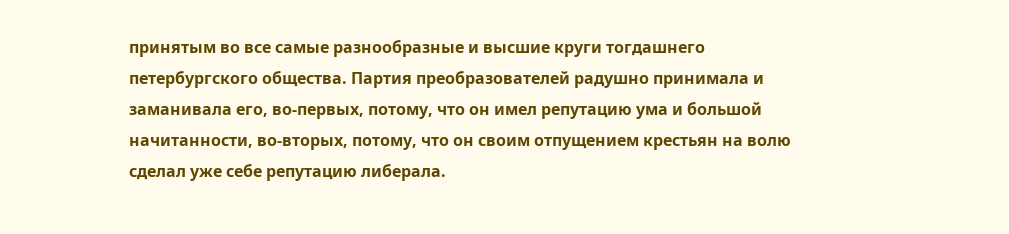принятым во все самые разнообразные и высшие круги тогдашнего петербургского общества. Партия преобразователей радушно принимала и заманивала его, во-первых, потому, что он имел репутацию ума и большой начитанности, во-вторых, потому, что он своим отпущением крестьян на волю сделал уже себе репутацию либерала.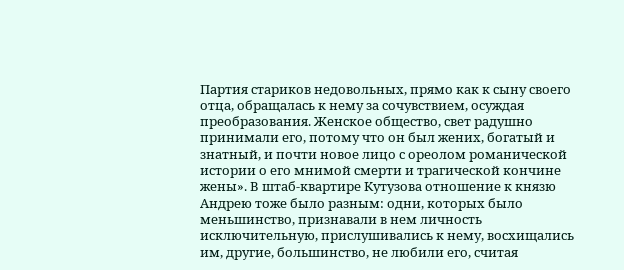Партия стариков недовольных, прямо как к сыну своего отца, обращалась к нему за сочувствием, осуждая преобразования. Женское общество, свет радушно принимали его, потому что он был жених, богатый и знатный, и почти новое лицо с ореолом романической истории о его мнимой смерти и трагической кончине жены». В штаб-квартире Кутузова отношение к князю Андрею тоже было разным: одни, которых было меньшинство, признавали в нем личность исключительную, прислушивались к нему, восхищались им, другие, большинство, не любили его, считая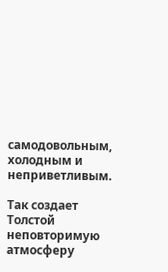самодовольным, холодным и неприветливым.

Так создает Толстой неповторимую атмосферу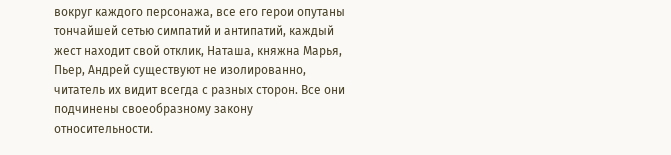вокруг каждого персонажа, все его герои опутаны тончайшей сетью симпатий и антипатий, каждый жест находит свой отклик, Наташа, княжна Марья, Пьер, Андрей существуют не изолированно, читатель их видит всегда с разных сторон. Все они подчинены своеобразному закону относительности.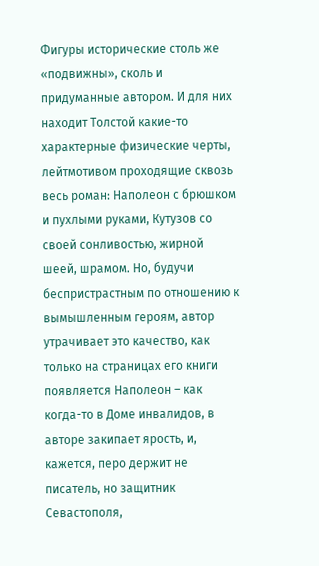Фигуры исторические столь же «подвижны», сколь и придуманные автором. И для них находит Толстой какие-то характерные физические черты, лейтмотивом проходящие сквозь весь роман: Наполеон с брюшком и пухлыми руками, Кутузов со своей сонливостью, жирной шеей, шрамом. Но, будучи беспристрастным по отношению к вымышленным героям, автор утрачивает это качество, как только на страницах его книги появляется Наполеон – как когда-то в Доме инвалидов, в авторе закипает ярость, и, кажется, перо держит не писатель, но защитник Севастополя,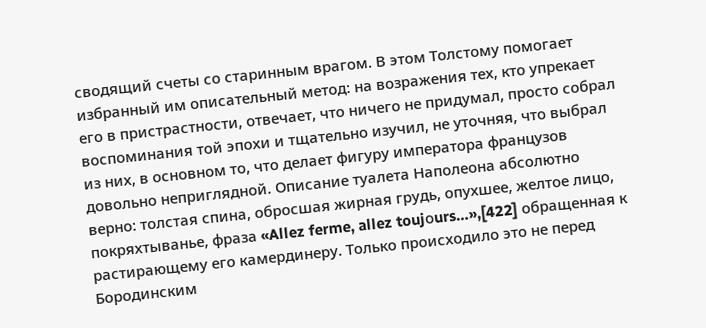сводящий счеты со старинным врагом. В этом Толстому помогает избранный им описательный метод: на возражения тех, кто упрекает его в пристрастности, отвечает, что ничего не придумал, просто собрал воспоминания той эпохи и тщательно изучил, не уточняя, что выбрал из них, в основном то, что делает фигуру императора французов довольно неприглядной. Описание туалета Наполеона абсолютно верно: толстая спина, обросшая жирная грудь, опухшее, желтое лицо, покряхтыванье, фраза «Allez ferme, allez toujоurs…»,[422] обращенная к растирающему его камердинеру. Только происходило это не перед Бородинским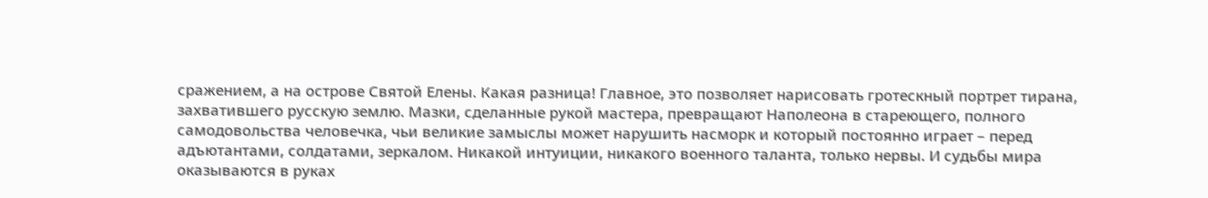сражением, а на острове Святой Елены. Какая разница! Главное, это позволяет нарисовать гротескный портрет тирана, захватившего русскую землю. Мазки, сделанные рукой мастера, превращают Наполеона в стареющего, полного самодовольства человечка, чьи великие замыслы может нарушить насморк и который постоянно играет – перед адъютантами, солдатами, зеркалом. Никакой интуиции, никакого военного таланта, только нервы. И судьбы мира оказываются в руках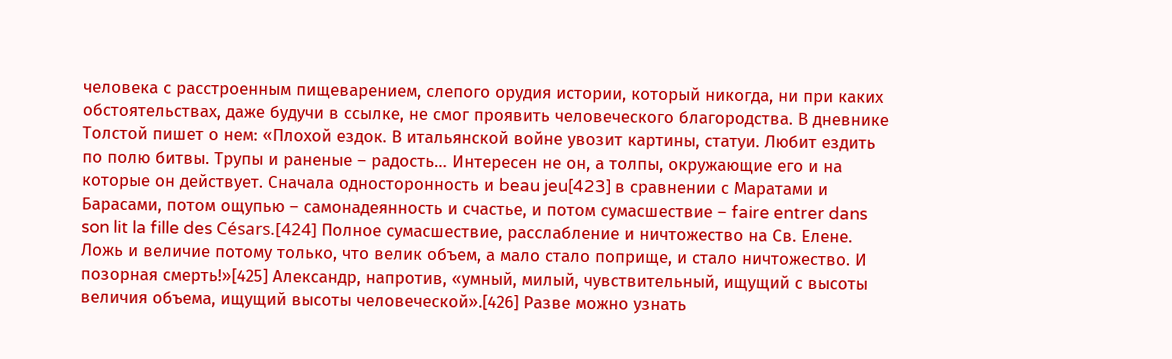человека с расстроенным пищеварением, слепого орудия истории, который никогда, ни при каких обстоятельствах, даже будучи в ссылке, не смог проявить человеческого благородства. В дневнике Толстой пишет о нем: «Плохой ездок. В итальянской войне увозит картины, статуи. Любит ездить по полю битвы. Трупы и раненые – радость… Интересен не он, а толпы, окружающие его и на которые он действует. Сначала односторонность и beau jeu[423] в сравнении с Маратами и Барасами, потом ощупью – самонадеянность и счастье, и потом сумасшествие – faire entrer dans son lit la fille des Césars.[424] Полное сумасшествие, расслабление и ничтожество на Св. Елене. Ложь и величие потому только, что велик объем, а мало стало поприще, и стало ничтожество. И позорная смерть!»[425] Александр, напротив, «умный, милый, чувствительный, ищущий с высоты величия объема, ищущий высоты человеческой».[426] Разве можно узнать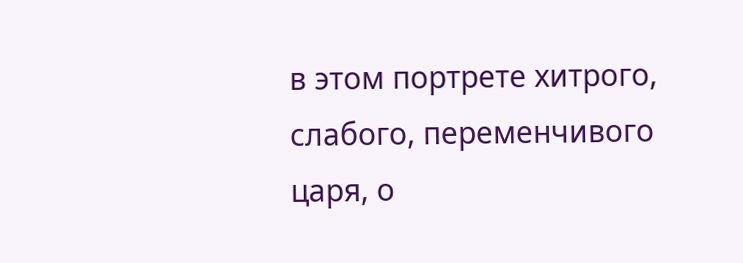в этом портрете хитрого, слабого, переменчивого царя, о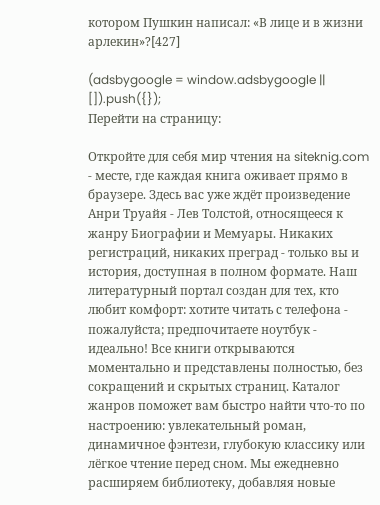котором Пушкин написал: «В лице и в жизни арлекин»?[427]

(adsbygoogle = window.adsbygoogle || []).push({});
Перейти на страницу:

Откройте для себя мир чтения на siteknig.com - месте, где каждая книга оживает прямо в браузере. Здесь вас уже ждёт произведение Анри Труайя - Лев Толстой, относящееся к жанру Биографии и Мемуары. Никаких регистраций, никаких преград - только вы и история, доступная в полном формате. Наш литературный портал создан для тех, кто любит комфорт: хотите читать с телефона - пожалуйста; предпочитаете ноутбук - идеально! Все книги открываются моментально и представлены полностью, без сокращений и скрытых страниц. Каталог жанров поможет вам быстро найти что-то по настроению: увлекательный роман, динамичное фэнтези, глубокую классику или лёгкое чтение перед сном. Мы ежедневно расширяем библиотеку, добавляя новые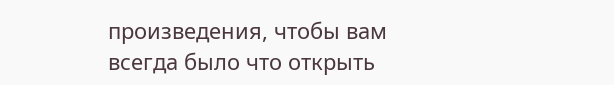произведения, чтобы вам всегда было что открыть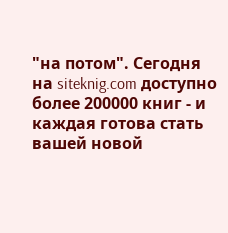"на потом". Сегодня на siteknig.com доступно более 200000 книг - и каждая готова стать вашей новой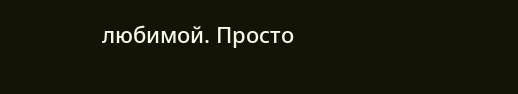любимой. Просто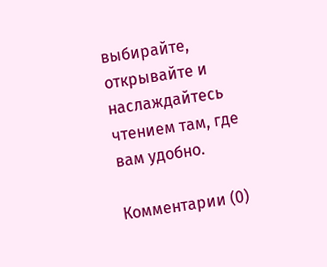выбирайте, открывайте и наслаждайтесь чтением там, где вам удобно.

Комментарии (0)